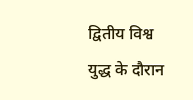द्वितीय विश्व युद्ध के दौरान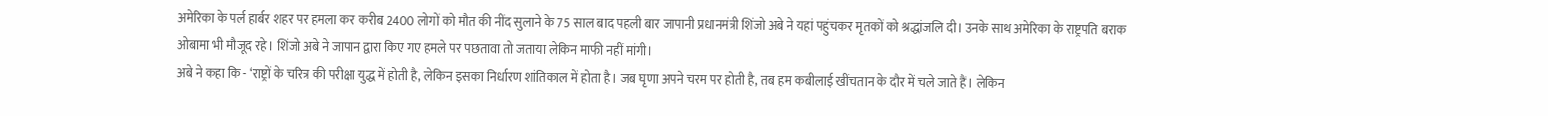अमेरिका के पर्ल हार्बर शहर पर हमला कर करीब 2400 लोगों को मौत की नींद सुलाने के 75 साल बाद पहली बार जापानी प्रधानमंत्री शिंजो अबे ने यहां पहुंचकर मृतकों को श्रद्धांजलि दी। उनके साथ अमेरिका के राष्ट्रपति बराक ओबामा भी मौजूद रहे। शिंजो अबे ने जापान द्वारा किए गए हमले पर पछतावा तो जताया लेकिन माफी नहीं मांगी।
अबे ने कहा कि - ‘राष्ट्रों के चरित्र की परीक्षा युद्ध में होती है, लेकिन इसका निर्धारण शांतिकाल में होता है। जब घृणा अपने चरम पर होती है, तब हम कबीलाई खींचतान के दौर में चले जाते हैं। लेकिन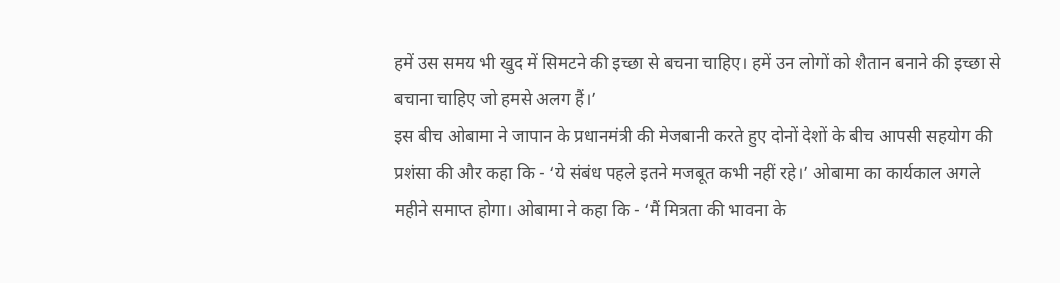हमें उस समय भी खुद में सिमटने की इच्छा से बचना चाहिए। हमें उन लोगों को शैतान बनाने की इच्छा से बचाना चाहिए जो हमसे अलग हैं।’
इस बीच ओबामा ने जापान के प्रधानमंत्री की मेजबानी करते हुए दोनों देशों के बीच आपसी सहयोग की प्रशंसा की और कहा कि - ‘ये संबंध पहले इतने मजबूत कभी नहीं रहे।’ ओबामा का कार्यकाल अगले महीने समाप्त होगा। ओबामा ने कहा कि - ‘मैं मित्रता की भावना के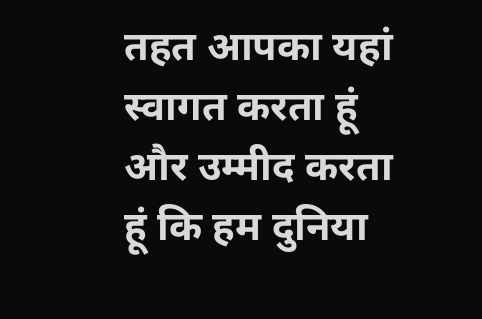तहत आपका यहां स्वागत करता हूं और उम्मीद करता हूं कि हम दुनिया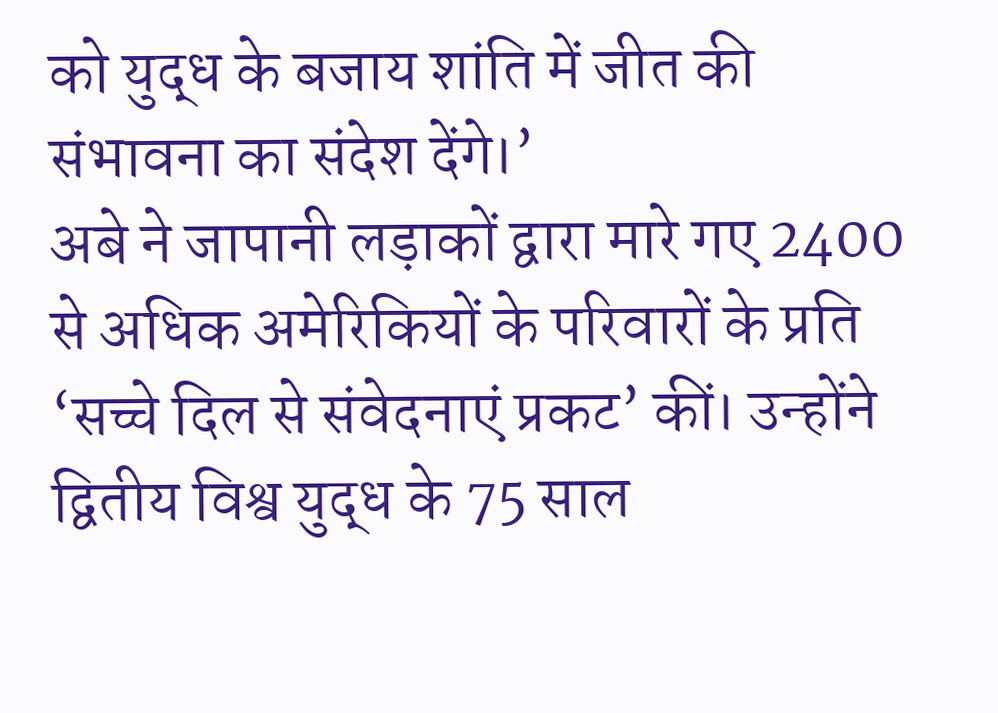को युद्ध के बजाय शांति में जीत की संभावना का संदेश देंगे।’
अबे ने जापानी लड़ाकों द्वारा मारे गए 2400 से अधिक अमेरिकियों के परिवारों के प्रति ‘सच्चे दिल से संवेदनाएं प्रकट’ कीं। उन्होंने द्वितीय विश्व युद्ध के 75 साल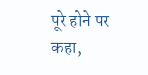पूरे होने पर कहा,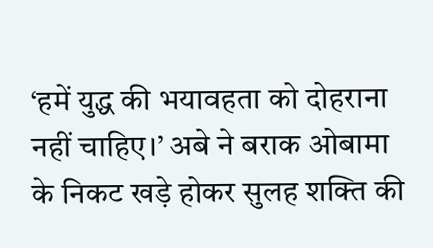‘हमें युद्ध की भयावहता को दोहराना नहीं चाहिए।’ अबे ने बराक ओबामा के निकट खड़े होकर सुलह शक्ति की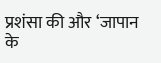प्रशंसा की और ‘जापान के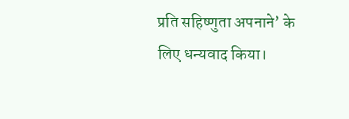प्रति सहिष्णुता अपनाने’ के लिए धन्यवाद किया।